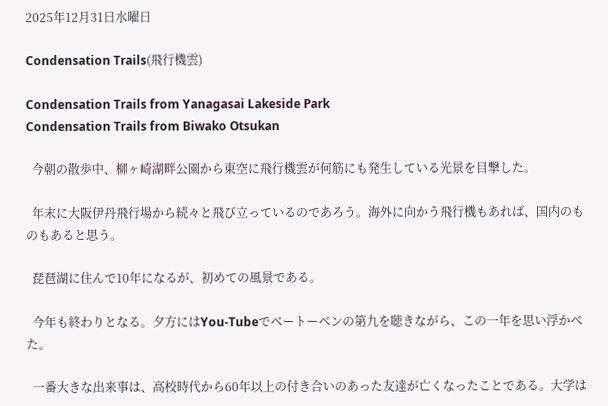2025年12月31日水曜日

Condensation Trails(飛行機雲)

Condensation Trails from Yanagasai Lakeside Park
Condensation Trails from Biwako Otsukan

  今朝の散歩中、柳ヶ崎湖畔公園から東空に飛行機雲が何筋にも発生している光景を目撃した。

  年末に大阪伊丹飛行場から続々と飛び立っているのであろう。海外に向かう飛行機もあれば、国内のものもあると思う。

  琵琶湖に住んで10年になるが、初めての風景である。

  今年も終わりとなる。夕方にはYou-Tubeでベートーベンの第九を聴きながら、この一年を思い浮かべた。

  一番大きな出来事は、高校時代から60年以上の付き合いのあった友達が亡くなったことである。大学は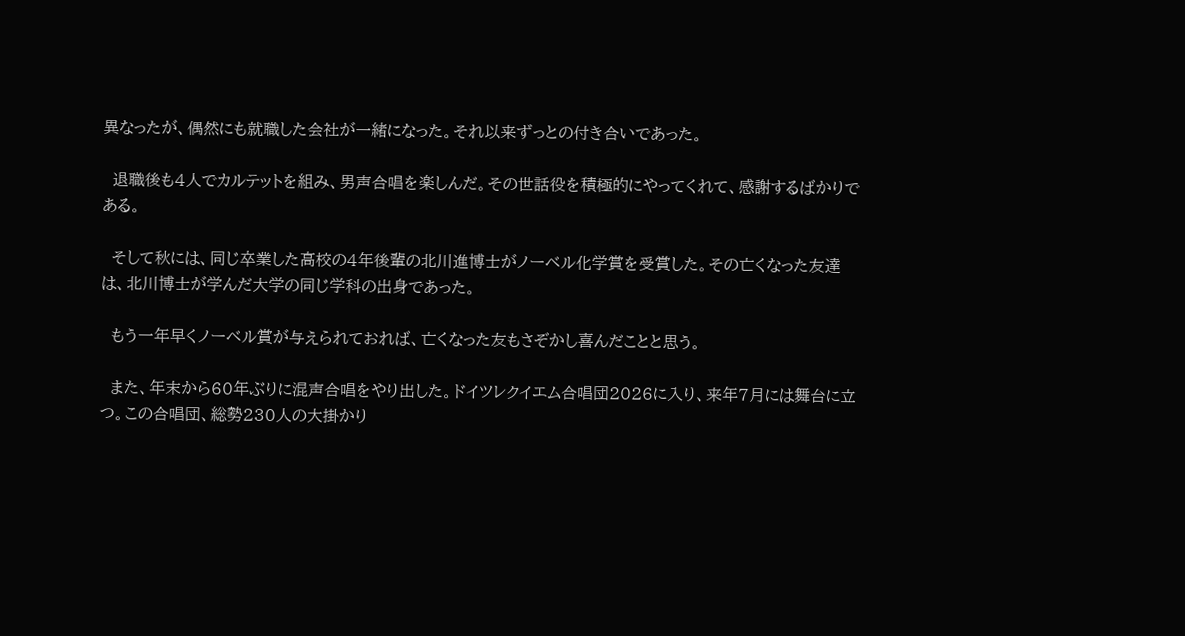異なったが、偶然にも就職した会社が一緒になった。それ以来ずっとの付き合いであった。

  退職後も4人でカルテットを組み、男声合唱を楽しんだ。その世話役を積極的にやってくれて、感謝するばかりである。

  そして秋には、同じ卒業した高校の4年後輩の北川進博士がノーベル化学賞を受賞した。その亡くなった友達は、北川博士が学んだ大学の同じ学科の出身であった。

  もう一年早くノーベル賞が与えられておれば、亡くなった友もさぞかし喜んだことと思う。

  また、年末から60年ぶりに混声合唱をやり出した。ドイツレクイエム合唱団2026に入り、来年7月には舞台に立つ。この合唱団、総勢230人の大掛かり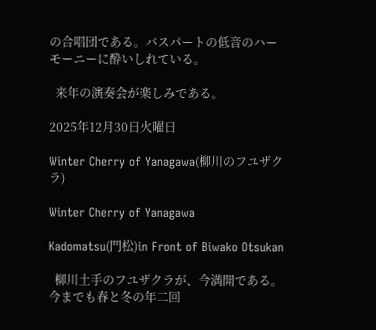の合唱団である。バスパートの低音のハーモーニーに酔いしれている。

  来年の演奏会が楽しみである。

2025年12月30日火曜日

Winter Cherry of Yanagawa(柳川のフユザクラ)

Winter Cherry of Yanagawa

Kadomatsu(門松)in Front of Biwako Otsukan

  柳川土手のフユザクラが、今満開である。今までも春と冬の年二回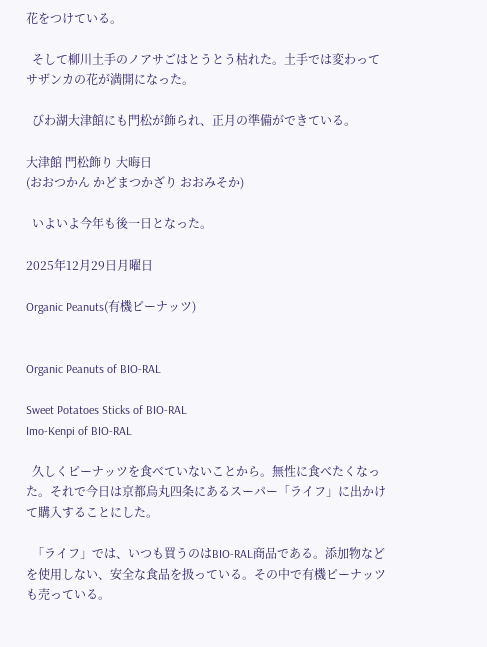花をつけている。

  そして柳川土手のノアサごはとうとう枯れた。土手では変わってサザンカの花が満開になった。

  びわ湖大津館にも門松が飾られ、正月の準備ができている。

大津館 門松飾り 大晦日
(おおつかん かどまつかざり おおみそか)

  いよいよ今年も後一日となった。

2025年12月29日月曜日

Organic Peanuts(有機ピーナッツ)


Organic Peanuts of BIO-RAL

Sweet Potatoes Sticks of BIO-RAL
Imo-Kenpi of BIO-RAL

  久しくピーナッツを食べていないことから。無性に食べたくなった。それで今日は京都烏丸四条にあるスーパー「ライフ」に出かけて購入することにした。

  「ライフ」では、いつも買うのはBIO-RAL商品である。添加物などを使用しない、安全な食品を扱っている。その中で有機ピーナッツも売っている。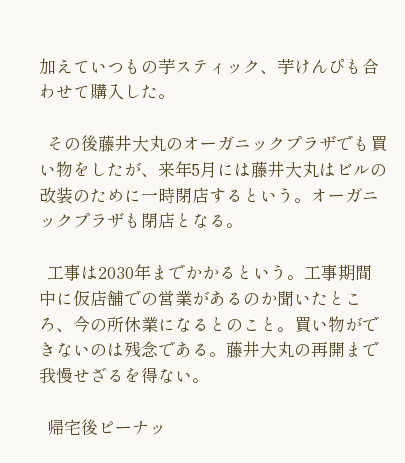加えていつもの芋スティック、芋けんぴも合わせて購入した。

  その後藤井大丸のオーガニックプラザでも買い物をしたが、来年5月には藤井大丸はビルの改装のために一時閉店するという。オーガニックプラザも閉店となる。

  工事は2030年までかかるという。工事期間中に仮店舗での営業があるのか聞いたところ、今の所休業になるとのこと。買い物ができないのは残念である。藤井大丸の再開まで我慢せざるを得ない。

  帰宅後ピーナッ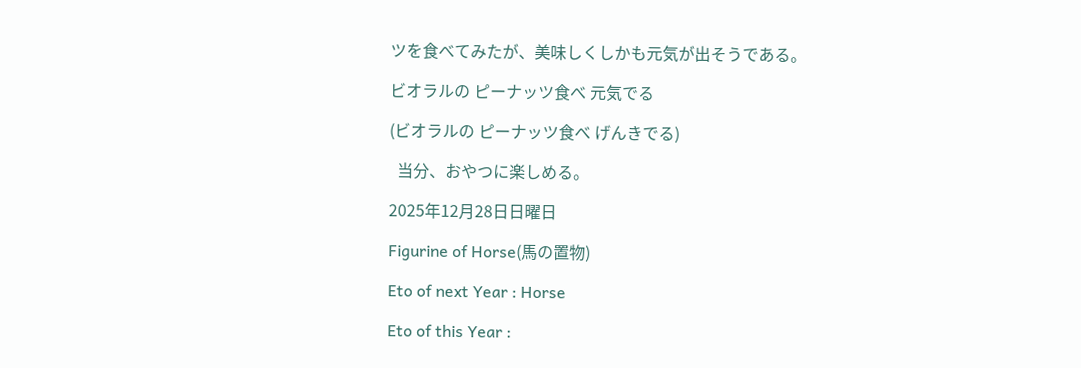ツを食べてみたが、美味しくしかも元気が出そうである。

ビオラルの ピーナッツ食べ 元気でる

(ビオラルの ピーナッツ食べ げんきでる)

  当分、おやつに楽しめる。

2025年12月28日日曜日

Figurine of Horse(馬の置物)

Eto of next Year : Horse

Eto of this Year :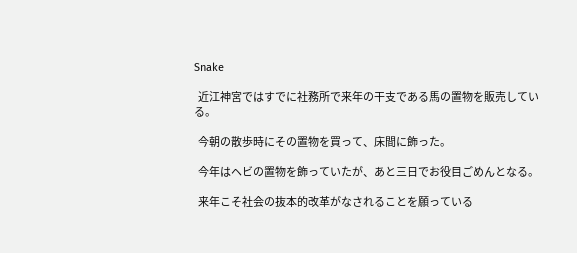Snake

  近江神宮ではすでに社務所で来年の干支である馬の置物を販売している。

  今朝の散歩時にその置物を買って、床間に飾った。

  今年はヘビの置物を飾っていたが、あと三日でお役目ごめんとなる。

  来年こそ社会の抜本的改革がなされることを願っている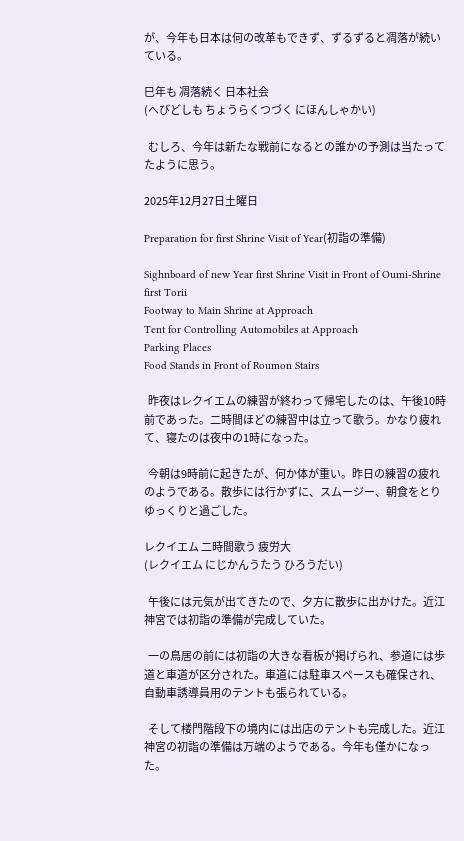が、今年も日本は何の改革もできず、ずるずると凋落が続いている。

巳年も 凋落続く 日本社会
(へびどしも ちょうらくつづく にほんしゃかい)

  むしろ、今年は新たな戦前になるとの誰かの予測は当たってたように思う。

2025年12月27日土曜日

Preparation for first Shrine Visit of Year(初詣の準備)

Sighnboard of new Year first Shrine Visit in Front of Oumi-Shrine first Torii
Footway to Main Shrine at Approach
Tent for Controlling Automobiles at Approach
Parking Places
Food Stands in Front of Roumon Stairs

  昨夜はレクイエムの練習が終わって帰宅したのは、午後10時前であった。二時間ほどの練習中は立って歌う。かなり疲れて、寝たのは夜中の1時になった。

  今朝は9時前に起きたが、何か体が重い。昨日の練習の疲れのようである。散歩には行かずに、スムージー、朝食をとりゆっくりと過ごした。

レクイエム 二時間歌う 疲労大
(レクイエム にじかんうたう ひろうだい)

  午後には元気が出てきたので、夕方に散歩に出かけた。近江神宮では初詣の準備が完成していた。

  一の鳥居の前には初詣の大きな看板が掲げられ、参道には歩道と車道が区分された。車道には駐車スペースも確保され、自動車誘導員用のテントも張られている。

  そして楼門階段下の境内には出店のテントも完成した。近江神宮の初詣の準備は万端のようである。今年も僅かになった。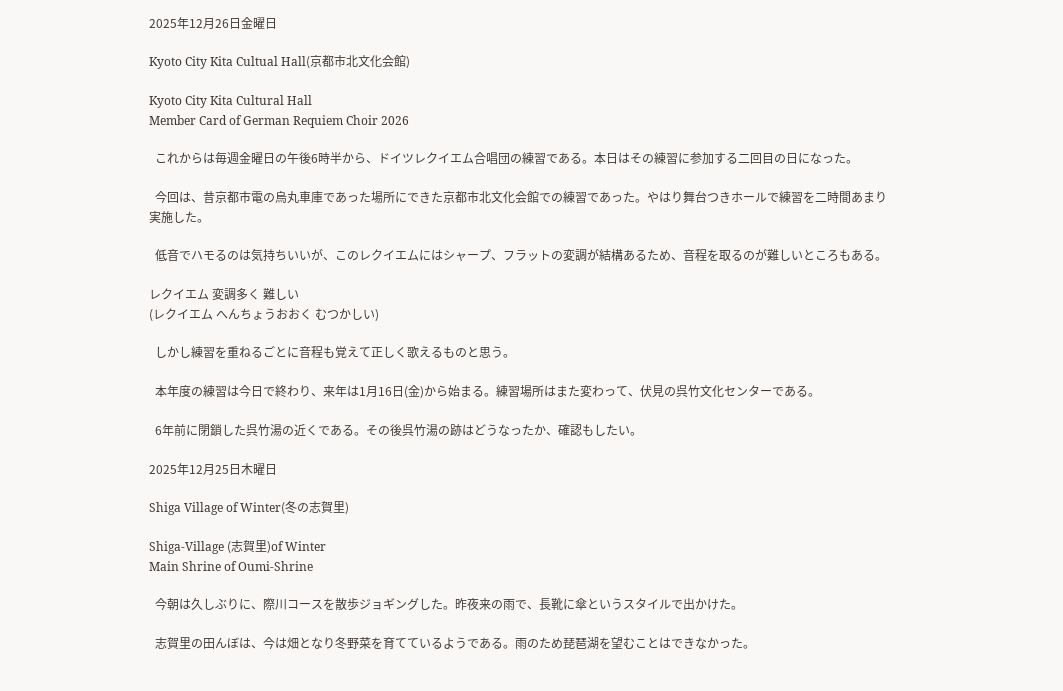2025年12月26日金曜日

Kyoto City Kita Cultual Hall(京都市北文化会館)

Kyoto City Kita Cultural Hall
Member Card of German Requiem Choir 2026

  これからは毎週金曜日の午後6時半から、ドイツレクイエム合唱団の練習である。本日はその練習に参加する二回目の日になった。

  今回は、昔京都市電の烏丸車庫であった場所にできた京都市北文化会館での練習であった。やはり舞台つきホールで練習を二時間あまり実施した。

  低音でハモるのは気持ちいいが、このレクイエムにはシャープ、フラットの変調が結構あるため、音程を取るのが難しいところもある。

レクイエム 変調多く 難しい
(レクイエム へんちょうおおく むつかしい)

  しかし練習を重ねるごとに音程も覚えて正しく歌えるものと思う。

  本年度の練習は今日で終わり、来年は1月16日(金)から始まる。練習場所はまた変わって、伏見の呉竹文化センターである。

  6年前に閉鎖した呉竹湯の近くである。その後呉竹湯の跡はどうなったか、確認もしたい。

2025年12月25日木曜日

Shiga Village of Winter(冬の志賀里)

Shiga-Village (志賀里)of Winter
Main Shrine of Oumi-Shrine

  今朝は久しぶりに、際川コースを散歩ジョギングした。昨夜来の雨で、長靴に傘というスタイルで出かけた。

  志賀里の田んぼは、今は畑となり冬野菜を育てているようである。雨のため琵琶湖を望むことはできなかった。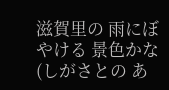滋賀里の 雨にぼやける 景色かな
(しがさとの あ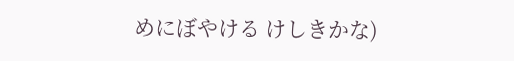めにぼやける けしきかな)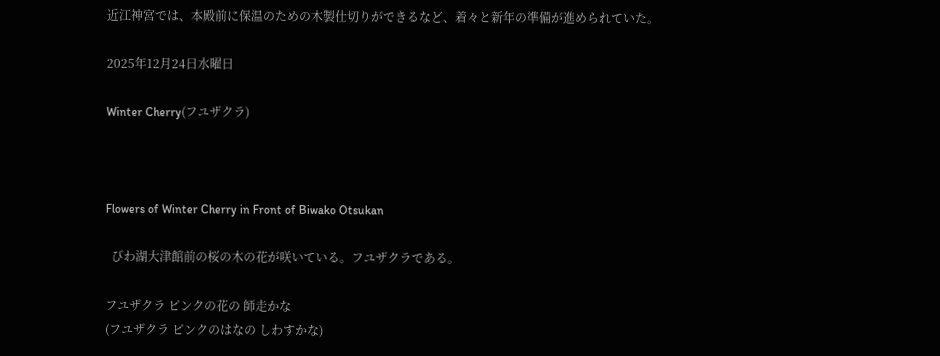近江神宮では、本殿前に保温のための木製仕切りができるなど、着々と新年の準備が進められていた。

2025年12月24日水曜日

Winter Cherry(フユザクラ)



Flowers of Winter Cherry in Front of Biwako Otsukan

  びわ湖大津館前の桜の木の花が咲いている。フユザクラである。

フユザクラ ピンクの花の 師走かな
(フユザクラ ピンクのはなの しわすかな)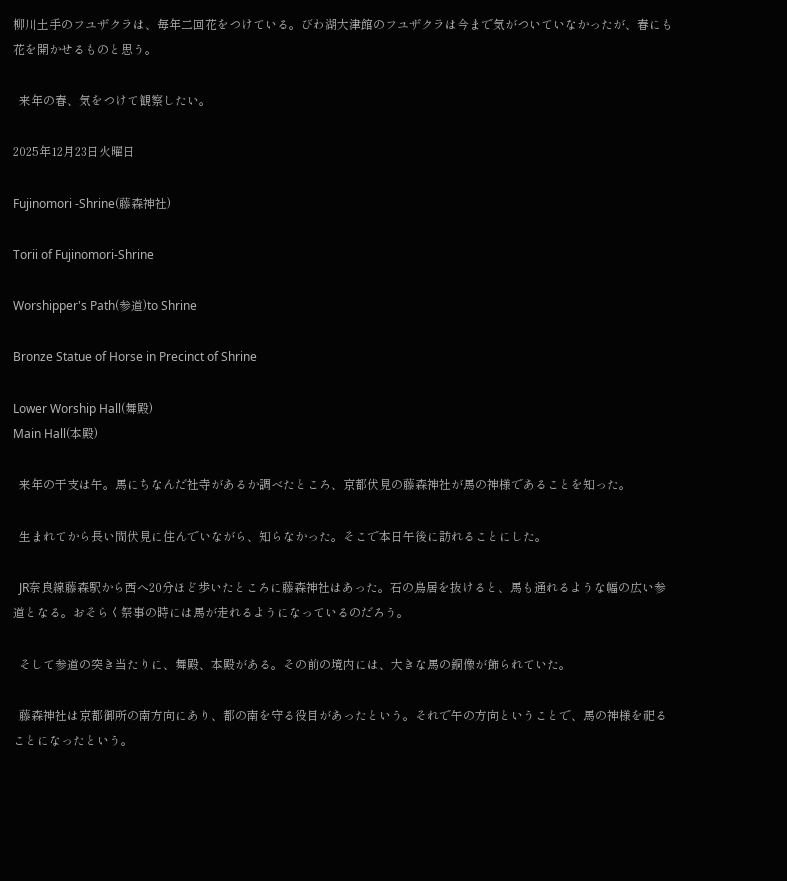柳川土手のフユザクラは、毎年二回花をつけている。びわ湖大津館のフユザクラは今まで気がついていなかったが、春にも花を開かせるものと思う。

  来年の春、気をつけて観察したい。

2025年12月23日火曜日

Fujinomori -Shrine(藤森神社)

Torii of Fujinomori-Shrine

Worshipper's Path(参道)to Shrine

Bronze Statue of Horse in Precinct of Shrine

Lower Worship Hall(舞殿)
Main Hall(本殿)

  来年の干支は午。馬にちなんだ社寺があるか調べたところ、京都伏見の藤森神社が馬の神様であることを知った。

  生まれてから長い間伏見に住んでいながら、知らなかった。そこで本日午後に訪れることにした。

  JR奈良線藤森駅から西へ20分ほど歩いたところに藤森神社はあった。石の鳥居を抜けると、馬も通れるような幅の広い参道となる。おそらく祭事の時には馬が走れるようになっているのだろう。

  そして参道の突き当たりに、舞殿、本殿がある。その前の境内には、大きな馬の銅像が飾られていた。

  藤森神社は京都御所の南方向にあり、都の南を守る役目があったという。それで午の方向ということで、馬の神様を祀ることになったという。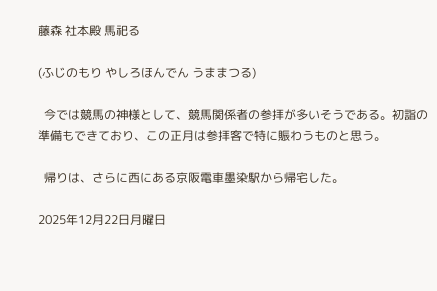藤森 社本殿 馬祀る

(ふじのもり やしろほんでん うままつる)

  今では競馬の神様として、競馬関係者の参拝が多いそうである。初詣の準備もできており、この正月は参拝客で特に賑わうものと思う。

  帰りは、さらに西にある京阪電車墨染駅から帰宅した。

2025年12月22日月曜日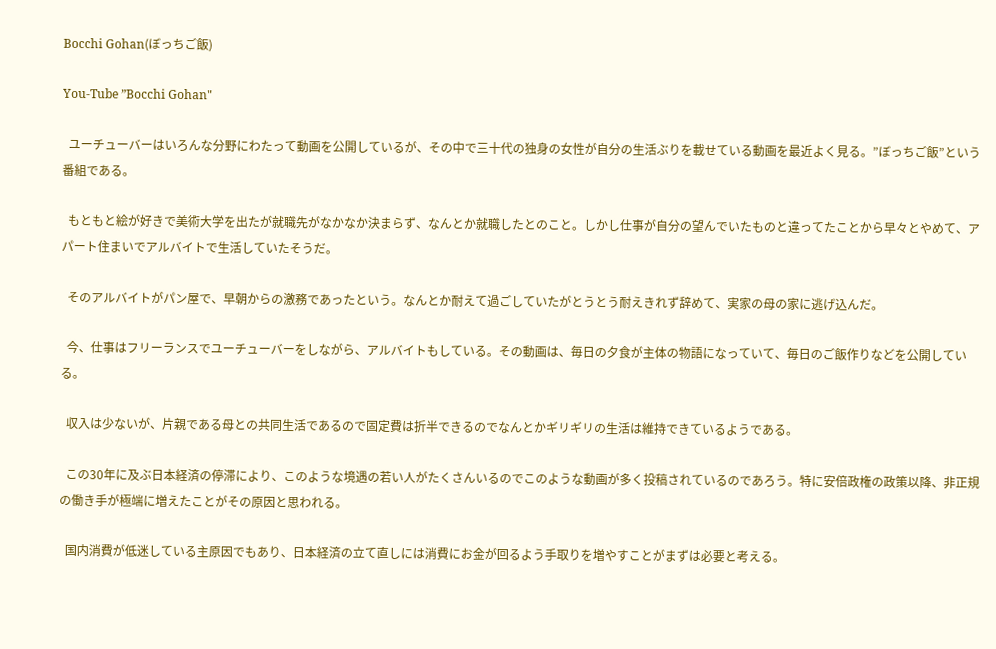Bocchi Gohan(ぼっちご飯)

You-Tube ”Bocchi Gohan"

  ユーチューバーはいろんな分野にわたって動画を公開しているが、その中で三十代の独身の女性が自分の生活ぶりを載せている動画を最近よく見る。”ぼっちご飯”という番組である。

  もともと絵が好きで美術大学を出たが就職先がなかなか決まらず、なんとか就職したとのこと。しかし仕事が自分の望んでいたものと違ってたことから早々とやめて、アパート住まいでアルバイトで生活していたそうだ。

  そのアルバイトがパン屋で、早朝からの激務であったという。なんとか耐えて過ごしていたがとうとう耐えきれず辞めて、実家の母の家に逃げ込んだ。

  今、仕事はフリーランスでユーチューバーをしながら、アルバイトもしている。その動画は、毎日の夕食が主体の物語になっていて、毎日のご飯作りなどを公開している。

  収入は少ないが、片親である母との共同生活であるので固定費は折半できるのでなんとかギリギリの生活は維持できているようである。

  この30年に及ぶ日本経済の停滞により、このような境遇の若い人がたくさんいるのでこのような動画が多く投稿されているのであろう。特に安倍政権の政策以降、非正規の働き手が極端に増えたことがその原因と思われる。

  国内消費が低迷している主原因でもあり、日本経済の立て直しには消費にお金が回るよう手取りを増やすことがまずは必要と考える。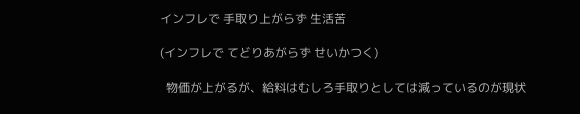インフレで 手取り上がらず 生活苦

(インフレで てどりあがらず せいかつく)

  物価が上がるが、給料はむしろ手取りとしては減っているのが現状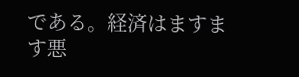である。経済はますます悪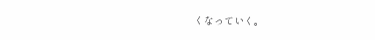くなっていく。